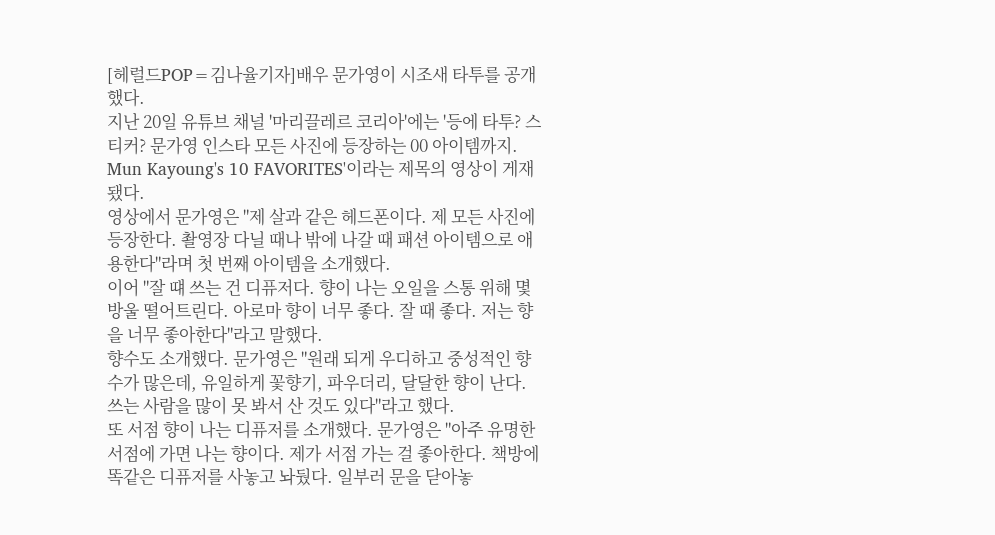[헤럴드POP=김나율기자]배우 문가영이 시조새 타투를 공개했다.
지난 20일 유튜브 채널 '마리끌레르 코리아'에는 '등에 타투? 스티커? 문가영 인스타 모든 사진에 등장하는 00 아이템까지. Mun Kayoung's 10 FAVORITES'이라는 제목의 영상이 게재됐다.
영상에서 문가영은 "제 살과 같은 헤드폰이다. 제 모든 사진에 등장한다. 촬영장 다닐 때나 밖에 나갈 때 패션 아이템으로 애용한다"라며 첫 번째 아이템을 소개했다.
이어 "잘 떄 쓰는 건 디퓨저다. 향이 나는 오일을 스통 위해 몇 방울 떨어트린다. 아로마 향이 너무 좋다. 잘 때 좋다. 저는 향을 너무 좋아한다"라고 말했다.
향수도 소개했다. 문가영은 "원래 되게 우디하고 중성적인 향수가 많은데, 유일하게 꽃향기, 파우더리, 달달한 향이 난다. 쓰는 사람을 많이 못 봐서 산 것도 있다"라고 했다.
또 서점 향이 나는 디퓨저를 소개했다. 문가영은 "아주 유명한 서점에 가면 나는 향이다. 제가 서점 가는 걸 좋아한다. 책방에 똑같은 디퓨저를 사놓고 놔뒀다. 일부러 문을 닫아놓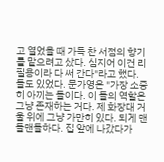고 열었을 때 가득 찬 서점의 향기를 맡으려고 샀다. 심지어 이건 리필용이라 다 써 간다"라고 했다.
돌도 있었다. 문가영은 "가장 소중히 아끼는 돌이다. 이 돌의 역할은 그냥 존재하는 거다. 제 화장대 거울 위에 그냥 가만히 있다. 되게 맨들맨들하다. 집 앞에 나갔다가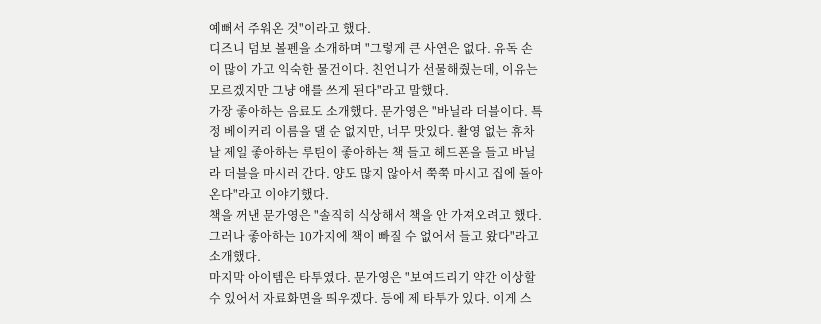예뻐서 주워온 것"이라고 했다.
디즈니 덤보 볼펜을 소개하며 "그렇게 큰 사연은 없다. 유독 손이 많이 가고 익숙한 물건이다. 친언니가 선물해줬는데, 이유는 모르겠지만 그냥 얘를 쓰게 된다"라고 말했다.
가장 좋아하는 음료도 소개했다. 문가영은 "바닐라 더블이다. 특정 베이커리 이름을 댈 순 없지만, 너무 맛있다. 촬영 없는 휴차 날 제일 좋아하는 루틴이 좋아하는 책 들고 헤드폰을 들고 바닐라 더블을 마시러 간다. 양도 많지 않아서 쭉쭉 마시고 집에 돌아온다"라고 이야기했다.
책을 꺼낸 문가영은 "솔직히 식상해서 책을 안 가져오려고 했다. 그러나 좋아하는 10가지에 책이 빠질 수 없어서 들고 왔다"라고 소개했다.
마지막 아이템은 타투였다. 문가영은 "보여드리기 약간 이상할 수 있어서 자료화면을 띄우겠다. 등에 제 타투가 있다. 이게 스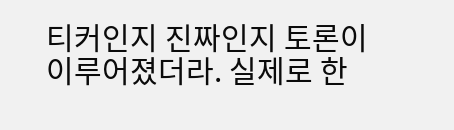티커인지 진짜인지 토론이 이루어졌더라. 실제로 한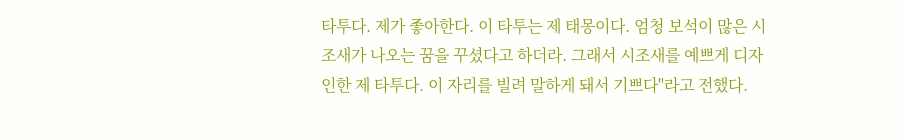타투다. 제가 좋아한다. 이 타투는 제 태몽이다. 엄청 보석이 많은 시조새가 나오는 꿈을 꾸셨다고 하더라. 그래서 시조새를 예쁘게 디자인한 제 타투다. 이 자리를 빌려 말하게 돼서 기쁘다"라고 전했다.